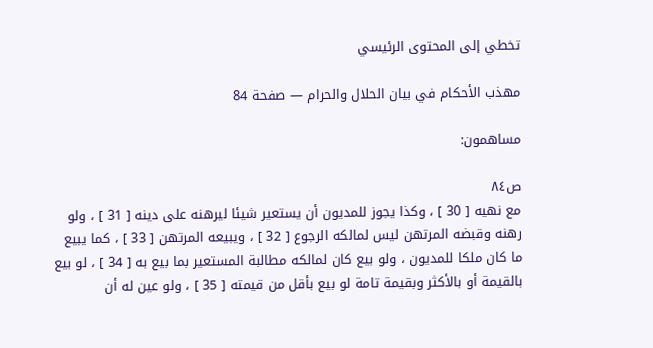تخطي إلى المحتوى الرئيسي

مهذب الأحكام في بيان الحلال والحرام — صفحة 84

مساهمون:

ص٨٤
مع نهيه [ 30 ] ، وكذا يجوز للمديون أن يستعير شيئا ليرهنه على دينه [ 31 ] ، ولو رهنه وقبضه المرتهن ليس لمالكه الرجوع [ 32 ] ، ويبيعه المرتهن [ 33 ] ، كما يبيع ما كان ملكا للمديون ، ولو بيع كان لمالكه مطالبة المستعير بما بيع به [ 34 ] ، لو بيع بالقيمة أو بالأكثر وبقيمة تامة لو بيع بأقل من قيمته [ 35 ] ، ولو عين له أن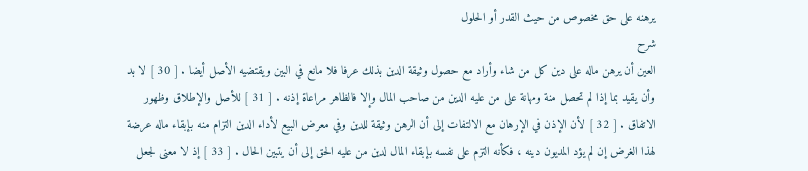يرهنه على حق مخصوص من حيث القدر أو الحلول
شرح
العين أن يرهن ماله على دين كل من شاء وأراد مع حصول وثيقة الدين بذلك عرفا فلا مانع في البين ويقتضيه الأصل أيضا . [ 30 ] لا بد وأن يقيد بما إذا لم تحصل منة ومهانة على من عليه الدين من صاحب المال وإلا فالظاهر مراعاة إذنه . [ 31 ] للأصل والإطلاق وظهور الاتفاق . [ 32 ] لأن الإذن في الإرهان مع الالتفات إلى أن الرهن وثيقة للدين وفي معرض البيع لأداء الدين التزام منه بإبقاء ماله عرضة لهذا الغرض إن لم يؤد المديون دينه ، فكأنه التزم على نفسه بإبقاء المال لدين من عليه الحق إلى أن يتبين الحال . [ 33 ] إذ لا معنى لجعل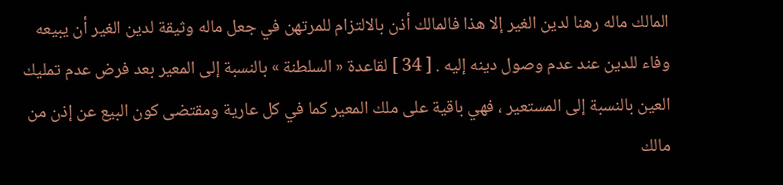المالك ماله رهنا لدين الغير إلا هذا فالمالك أذن بالالتزام للمرتهن في جعل ماله وثيقة لدين الغير أن يبيعه وفاء للدين عند عدم وصول دينه إليه . [ 34 ] لقاعدة « السلطنة » بالنسبة إلى المعير بعد فرض عدم تمليك العين بالنسبة إلى المستعير ، فهي باقية على ملك المعير كما في كل عارية ومقتضى كون البيع عن إذن من مالك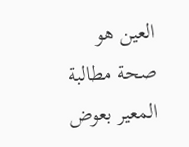العين هو صحة مطالبة المعير بعوض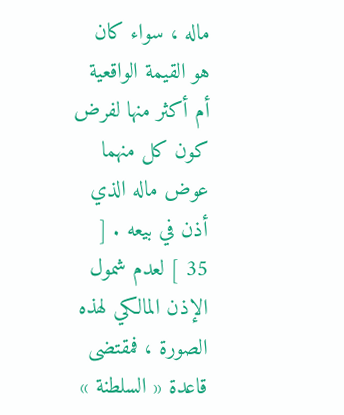ماله ، سواء كان هو القيمة الواقعية أم أكثر منها لفرض كون كل منهما عوض ماله الذي أذن في بيعه . [ 35 ] لعدم شمول الإذن المالكي لهذه الصورة ، فمقتضى قاعدة « السلطنة »